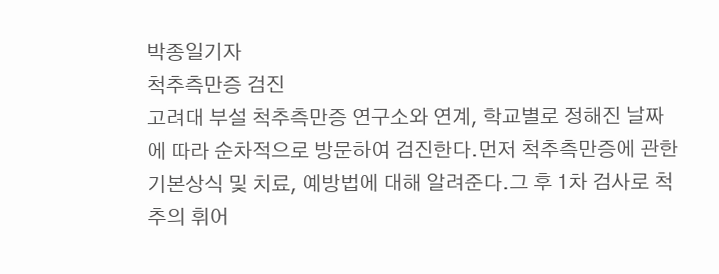박종일기자
척추측만증 검진
고려대 부설 척추측만증 연구소와 연계, 학교별로 정해진 날짜에 따라 순차적으로 방문하여 검진한다.먼저 척추측만증에 관한 기본상식 및 치료, 예방법에 대해 알려준다.그 후 1차 검사로 척추의 휘어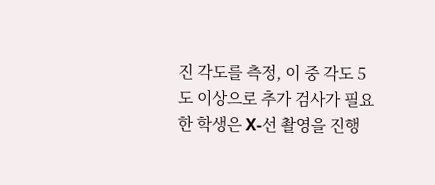진 각도를 측정, 이 중 각도 5도 이상으로 추가 검사가 필요한 학생은 X-선 촬영을 진행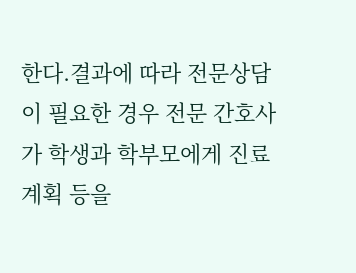한다.결과에 따라 전문상담이 필요한 경우 전문 간호사가 학생과 학부모에게 진료계획 등을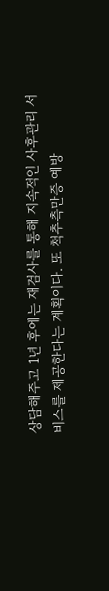상담해주고 1년 후에는 재검사를 통해 지속적인 사후관리 서비스를 제공한다는 계획이다. 또 척추측만증 예방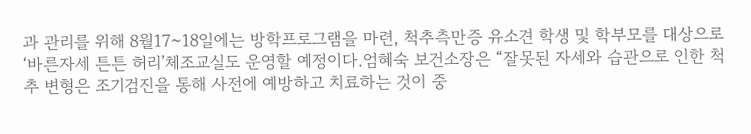과 관리를 위해 8월17~18일에는 방학프로그램을 마련, 척추측만증 유소견 학생 및 학부모를 대상으로 ‘바른자세 튼튼 허리’체조교실도 운영할 예정이다.엄혜숙 보건소장은 “잘못된 자세와 습관으로 인한 척추 변형은 조기검진을 통해 사전에 예방하고 치료하는 것이 중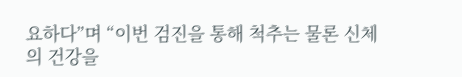요하다”며 “이번 검진을 통해 척추는 물론 신체의 건강을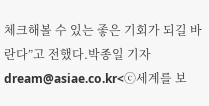체크해볼 수 있는 좋은 기회가 되길 바란다”고 전했다.박종일 기자 dream@asiae.co.kr<ⓒ세계를 보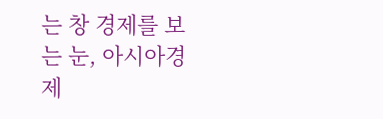는 창 경제를 보는 눈, 아시아경제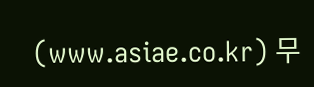(www.asiae.co.kr) 무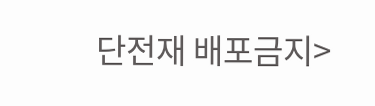단전재 배포금지>